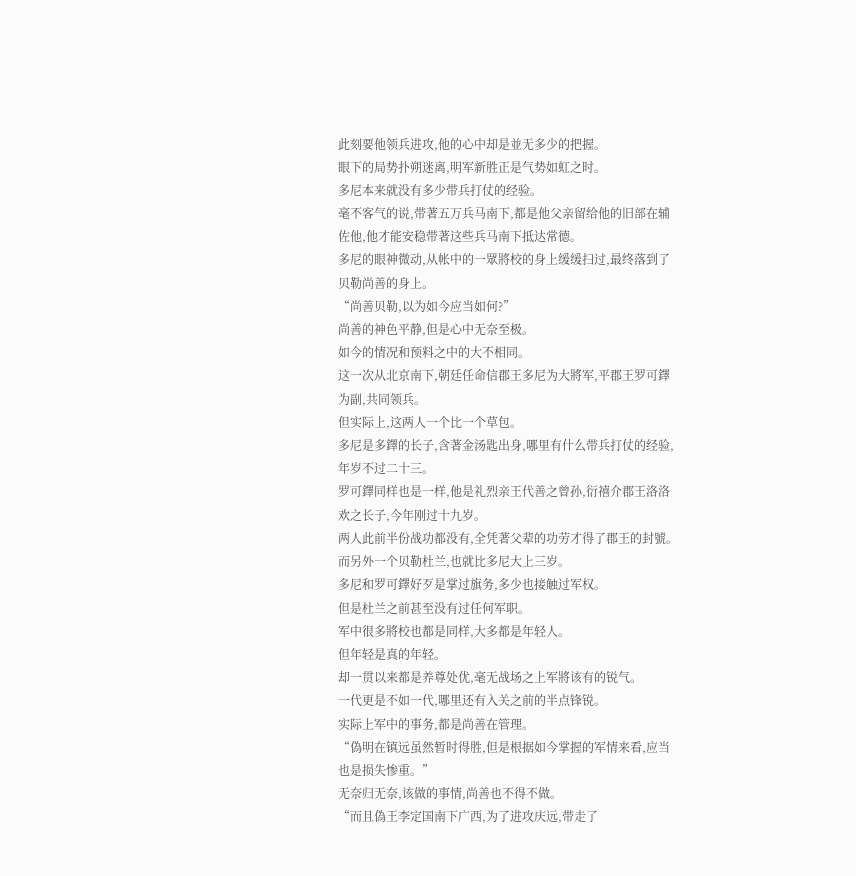此刻要他领兵进攻,他的心中却是並无多少的把握。
眼下的局势扑朔迷离,明军新胜正是气势如虹之时。
多尼本来就没有多少带兵打仗的经验。
毫不客气的说,带著五万兵马南下,都是他父亲留给他的旧部在辅佐他,他才能安稳带著这些兵马南下抵达常德。
多尼的眼神微动,从帐中的一眾將校的身上缓缓扫过,最终落到了贝勒尚善的身上。
“尚善贝勒,以为如今应当如何?”
尚善的神色平静,但是心中无奈至极。
如今的情况和预料之中的大不相同。
这一次从北京南下,朝廷任命信郡王多尼为大將军,平郡王罗可鐸为副,共同领兵。
但实际上,这两人一个比一个草包。
多尼是多鐸的长子,含著金汤匙出身,哪里有什么带兵打仗的经验,年岁不过二十三。
罗可鐸同样也是一样,他是礼烈亲王代善之曾孙,衍禧介郡王洛洛欢之长子,今年刚过十九岁。
两人此前半份战功都没有,全凭著父辈的功劳才得了郡王的封號。
而另外一个贝勒杜兰,也就比多尼大上三岁。
多尼和罗可鐸好歹是掌过旗务,多少也接触过军权。
但是杜兰之前甚至没有过任何军职。
军中很多將校也都是同样,大多都是年轻人。
但年轻是真的年轻。
却一贯以来都是养尊处优,毫无战场之上军將该有的锐气。
一代更是不如一代,哪里还有入关之前的半点锋锐。
实际上军中的事务,都是尚善在管理。
“偽明在镇远虽然暂时得胜,但是根据如今掌握的军情来看,应当也是损失惨重。”
无奈归无奈,该做的事情,尚善也不得不做。
“而且偽王李定国南下广西,为了进攻庆远,带走了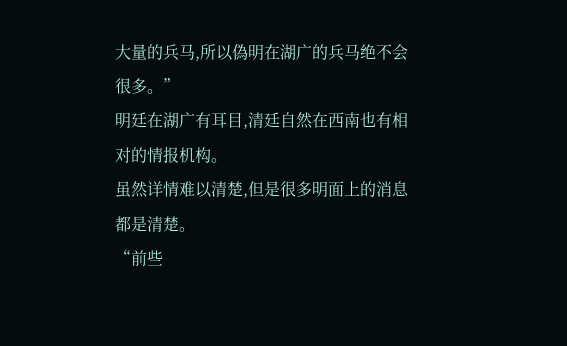大量的兵马,所以偽明在湖广的兵马绝不会很多。”
明廷在湖广有耳目,清廷自然在西南也有相对的情报机构。
虽然详情难以清楚,但是很多明面上的消息都是清楚。
“前些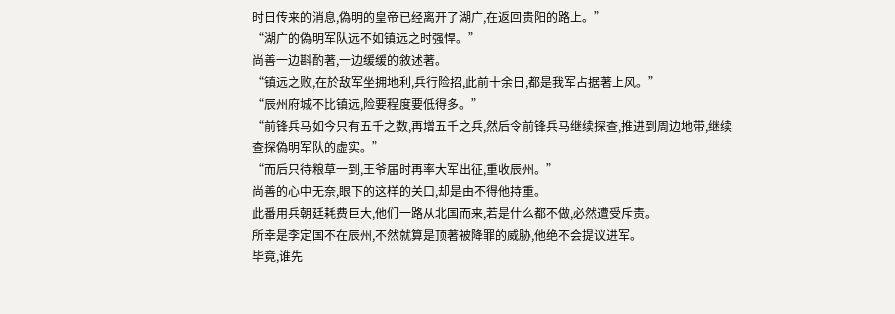时日传来的消息,偽明的皇帝已经离开了湖广,在返回贵阳的路上。”
“湖广的偽明军队远不如镇远之时强悍。”
尚善一边斟酌著,一边缓缓的敘述著。
“镇远之败,在於敌军坐拥地利,兵行险招,此前十余日,都是我军占据著上风。”
“辰州府城不比镇远,险要程度要低得多。”
“前锋兵马如今只有五千之数,再增五千之兵,然后令前锋兵马继续探查,推进到周边地带,继续查探偽明军队的虚实。”
“而后只待粮草一到,王爷届时再率大军出征,重收辰州。”
尚善的心中无奈,眼下的这样的关口,却是由不得他持重。
此番用兵朝廷耗费巨大,他们一路从北国而来,若是什么都不做,必然遭受斥责。
所幸是李定国不在辰州,不然就算是顶著被降罪的威胁,他绝不会提议进军。
毕竟,谁先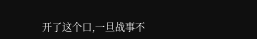开了这个口,一旦战事不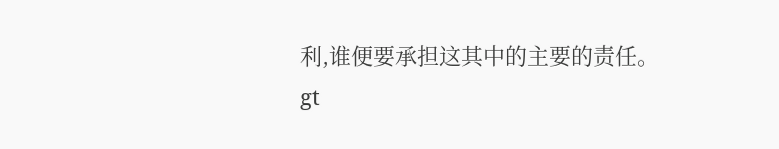利,谁便要承担这其中的主要的责任。
gt